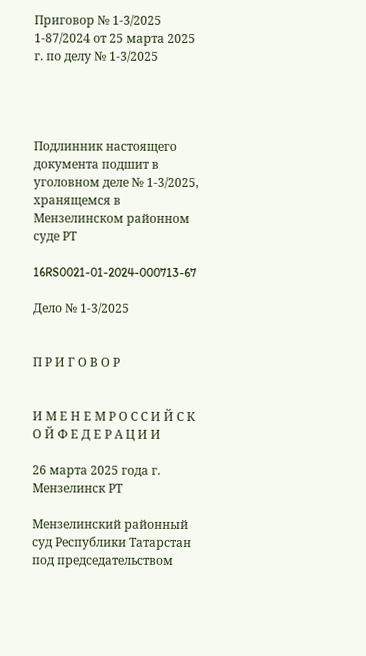Приговор № 1-3/2025 1-87/2024 от 25 марта 2025 г. по делу № 1-3/2025




Подлинник настоящего документа подшит в уголовном деле № 1-3/2025, хранящемся в Мензелинском районном суде РТ

16RS0021-01-2024-000713-67

Дело № 1-3/2025


П Р И Г О В О Р


И М Е Н Е М Р О С С И Й С К О Й Ф Е Д Е Р А Ц И И

26 марта 2025 года г. Мензелинск РТ

Мензелинский районный суд Республики Татарстан под председательством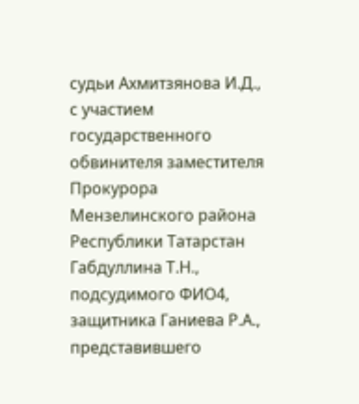судьи Ахмитзянова И.Д., с участием государственного обвинителя заместителя Прокурора Мензелинского района Республики Татарстан Габдуллина Т.Н., подсудимого ФИО4, защитника Ганиева Р.А., представившего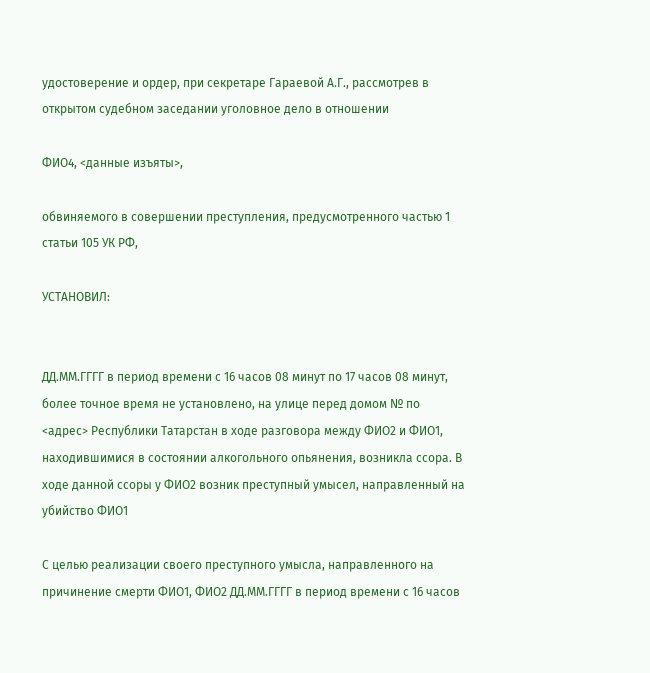удостоверение и ордер, при секретаре Гараевой А.Г., рассмотрев в открытом судебном заседании уголовное дело в отношении

ФИО4, <данные изъяты>,

обвиняемого в совершении преступления, предусмотренного частью 1 статьи 105 УК РФ,

УСТАНОВИЛ:


ДД.ММ.ГГГГ в период времени с 16 часов 08 минут по 17 часов 08 минут, более точное время не установлено, на улице перед домом № по <адрес> Республики Татарстан в ходе разговора между ФИО2 и ФИО1, находившимися в состоянии алкогольного опьянения, возникла ссора. В ходе данной ссоры у ФИО2 возник преступный умысел, направленный на убийство ФИО1

С целью реализации своего преступного умысла, направленного на причинение смерти ФИО1, ФИО2 ДД.ММ.ГГГГ в период времени с 16 часов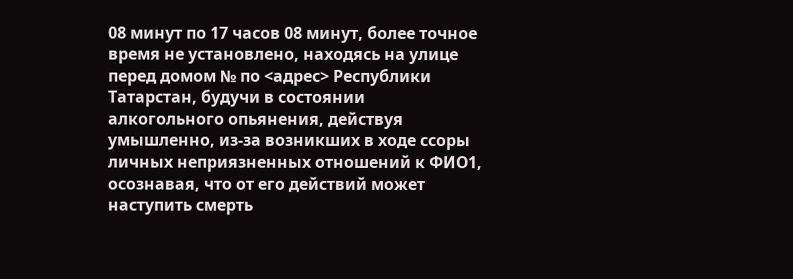08 минут по 17 часов 08 минут, более точное время не установлено, находясь на улице перед домом № по <адрес> Республики Татарстан, будучи в состоянии алкогольного опьянения, действуя умышленно, из-за возникших в ходе ссоры личных неприязненных отношений к ФИО1, осознавая, что от его действий может наступить смерть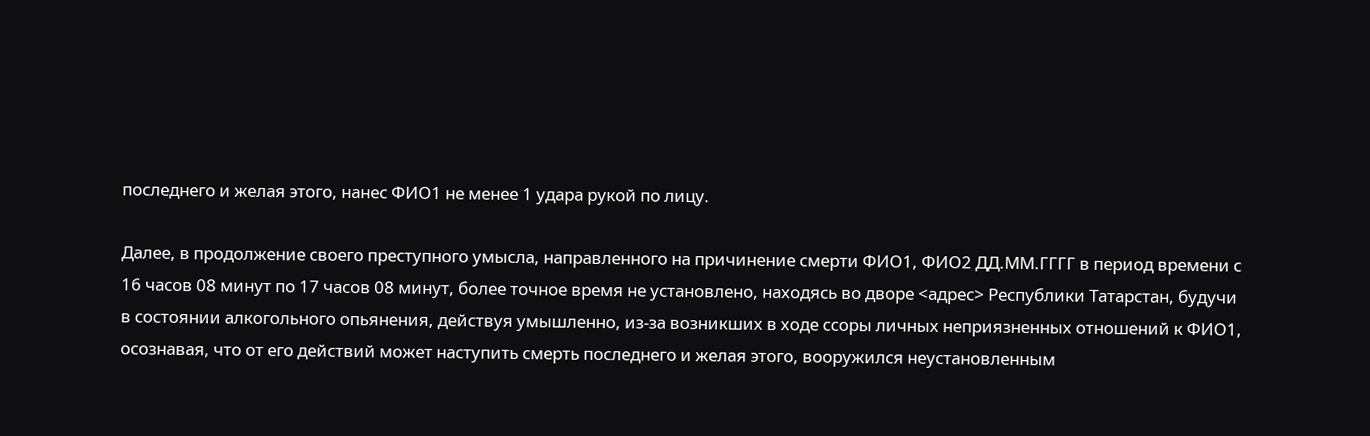последнего и желая этого, нанес ФИО1 не менее 1 удара рукой по лицу.

Далее, в продолжение своего преступного умысла, направленного на причинение смерти ФИО1, ФИО2 ДД.ММ.ГГГГ в период времени с 16 часов 08 минут по 17 часов 08 минут, более точное время не установлено, находясь во дворе <адрес> Республики Татарстан, будучи в состоянии алкогольного опьянения, действуя умышленно, из-за возникших в ходе ссоры личных неприязненных отношений к ФИО1, осознавая, что от его действий может наступить смерть последнего и желая этого, вооружился неустановленным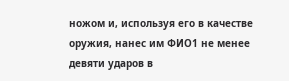ножом и, используя его в качестве оружия, нанес им ФИО1 не менее девяти ударов в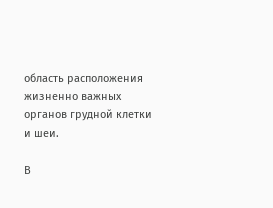область расположения жизненно важных органов грудной клетки и шеи.

В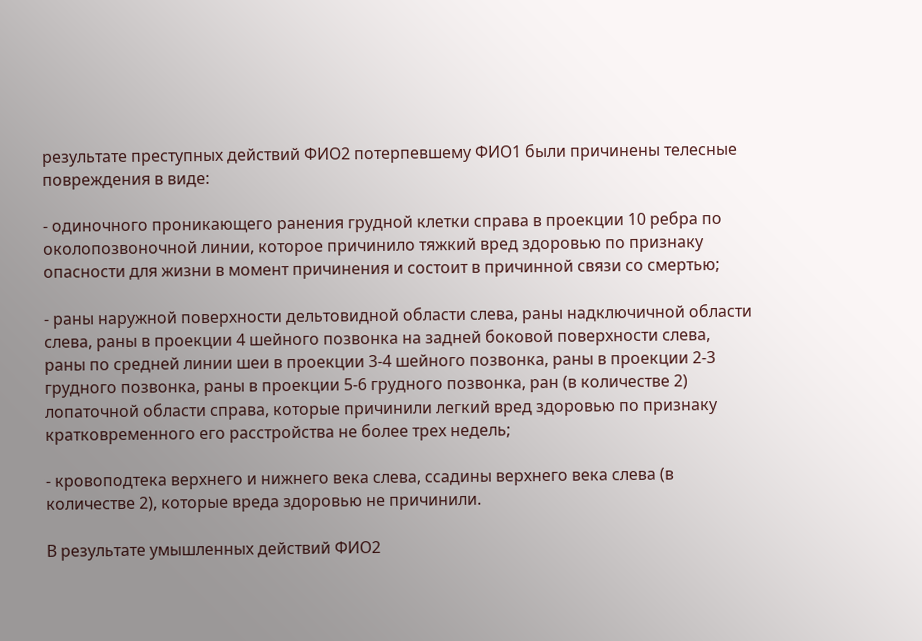результате преступных действий ФИО2 потерпевшему ФИО1 были причинены телесные повреждения в виде:

- одиночного проникающего ранения грудной клетки справа в проекции 10 ребра по околопозвоночной линии, которое причинило тяжкий вред здоровью по признаку опасности для жизни в момент причинения и состоит в причинной связи со смертью;

- раны наружной поверхности дельтовидной области слева, раны надключичной области слева, раны в проекции 4 шейного позвонка на задней боковой поверхности слева, раны по средней линии шеи в проекции 3-4 шейного позвонка, раны в проекции 2-3 грудного позвонка, раны в проекции 5-6 грудного позвонка, ран (в количестве 2) лопаточной области справа, которые причинили легкий вред здоровью по признаку кратковременного его расстройства не более трех недель;

- кровоподтека верхнего и нижнего века слева, ссадины верхнего века слева (в количестве 2), которые вреда здоровью не причинили.

В результате умышленных действий ФИО2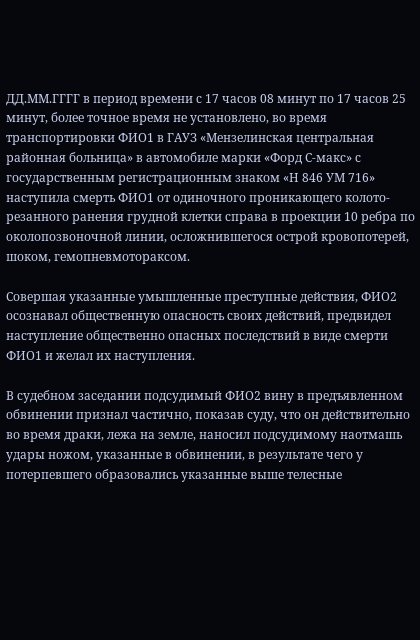ДД.ММ.ГГГГ в период времени с 17 часов 08 минут по 17 часов 25 минут, более точное время не установлено, во время транспортировки ФИО1 в ГАУЗ «Мензелинская центральная районная больница» в автомобиле марки «Форд С-макс» с государственным регистрационным знаком «Н 846 УМ 716» наступила смерть ФИО1 от одиночного проникающего колото-резанного ранения грудной клетки справа в проекции 10 ребра по околопозвоночной линии, осложнившегося острой кровопотерей, шоком, гемопневмотораксом.

Совершая указанные умышленные преступные действия, ФИО2 осознавал общественную опасность своих действий, предвидел наступление общественно опасных последствий в виде смерти ФИО1 и желал их наступления.

В судебном заседании подсудимый ФИО2 вину в предъявленном обвинении признал частично, показав суду, что он действительно во время драки, лежа на земле, наносил подсудимому наотмашь удары ножом, указанные в обвинении, в результате чего у потерпевшего образовались указанные выше телесные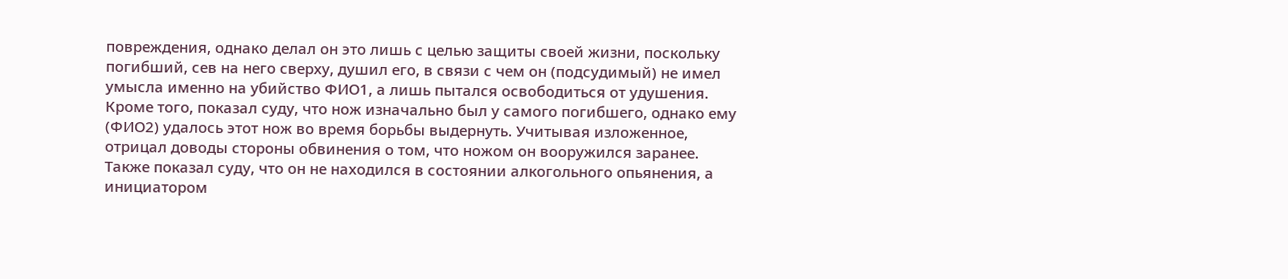повреждения, однако делал он это лишь с целью защиты своей жизни, поскольку погибший, сев на него сверху, душил его, в связи с чем он (подсудимый) не имел умысла именно на убийство ФИО1, а лишь пытался освободиться от удушения. Кроме того, показал суду, что нож изначально был у самого погибшего, однако ему (ФИО2) удалось этот нож во время борьбы выдернуть. Учитывая изложенное, отрицал доводы стороны обвинения о том, что ножом он вооружился заранее. Также показал суду, что он не находился в состоянии алкогольного опьянения, а инициатором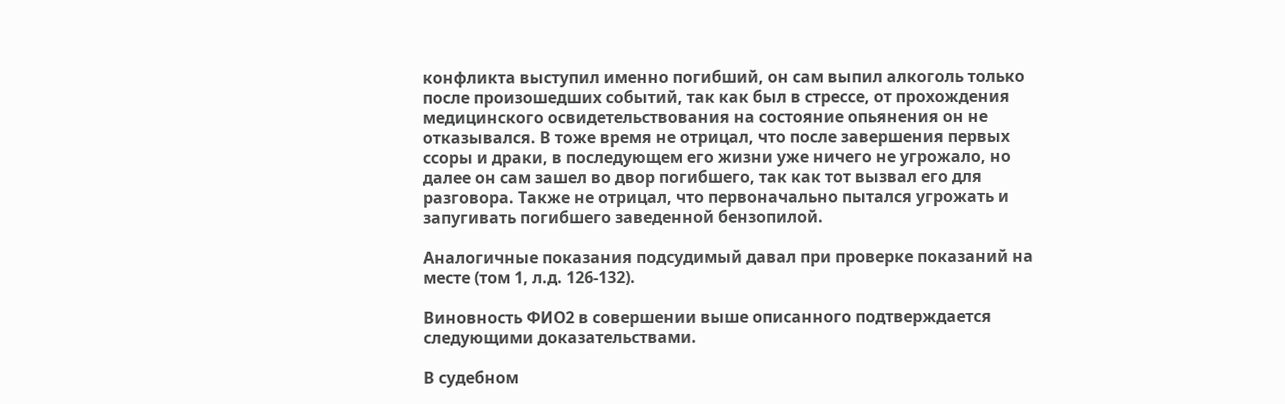конфликта выступил именно погибший, он сам выпил алкоголь только после произошедших событий, так как был в стрессе, от прохождения медицинского освидетельствования на состояние опьянения он не отказывался. В тоже время не отрицал, что после завершения первых ссоры и драки, в последующем его жизни уже ничего не угрожало, но далее он сам зашел во двор погибшего, так как тот вызвал его для разговора. Также не отрицал, что первоначально пытался угрожать и запугивать погибшего заведенной бензопилой.

Аналогичные показания подсудимый давал при проверке показаний на месте (том 1, л.д. 126-132).

Виновность ФИО2 в совершении выше описанного подтверждается следующими доказательствами.

В судебном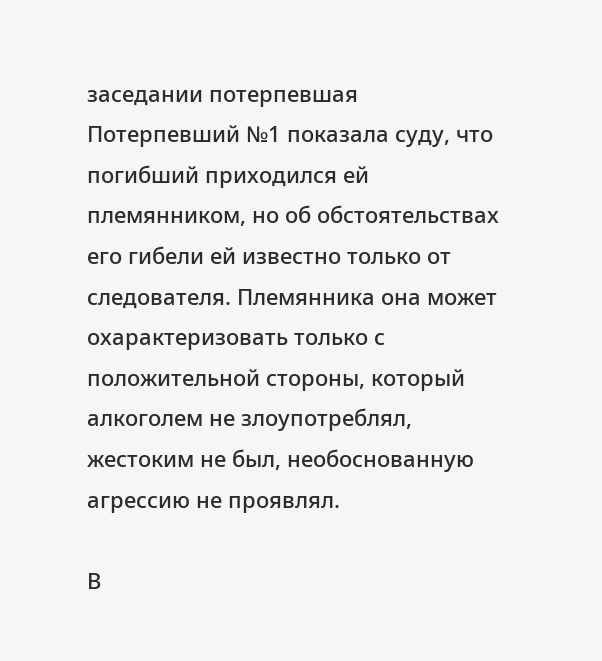заседании потерпевшая Потерпевший №1 показала суду, что погибший приходился ей племянником, но об обстоятельствах его гибели ей известно только от следователя. Племянника она может охарактеризовать только с положительной стороны, который алкоголем не злоупотреблял, жестоким не был, необоснованную агрессию не проявлял.

В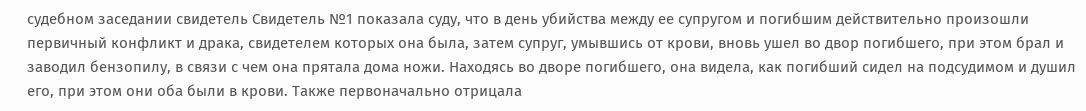судебном заседании свидетель Свидетель №1 показала суду, что в день убийства между ее супругом и погибшим действительно произошли первичный конфликт и драка, свидетелем которых она была, затем супруг, умывшись от крови, вновь ушел во двор погибшего, при этом брал и заводил бензопилу, в связи с чем она прятала дома ножи. Находясь во дворе погибшего, она видела, как погибший сидел на подсудимом и душил его, при этом они оба были в крови. Также первоначально отрицала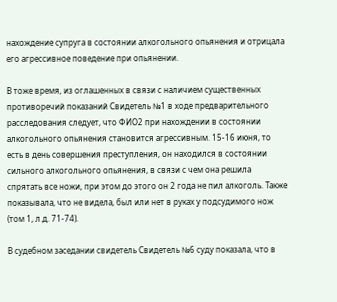нахождение супруга в состоянии алкогольного опьянения и отрицала его агрессивное поведение при опьянении.

В тоже время, из оглашенных в связи с наличием существенных противоречий показаний Свидетель №1 в ходе предварительного расследования следует, что ФИО2 при нахождении в состоянии алкогольного опьянения становится агрессивным. 15-16 июня, то есть в день совершения преступления, он находился в состоянии сильного алкогольного опьянения, в связи с чем она решила спрятать все ножи, при этом до этого он 2 года не пил алкоголь. Также показывала, что не видела, был или нет в руках у подсудимого нож (том 1, л.д. 71-74).

В судебном заседании свидетель Свидетель №6 суду показала, что в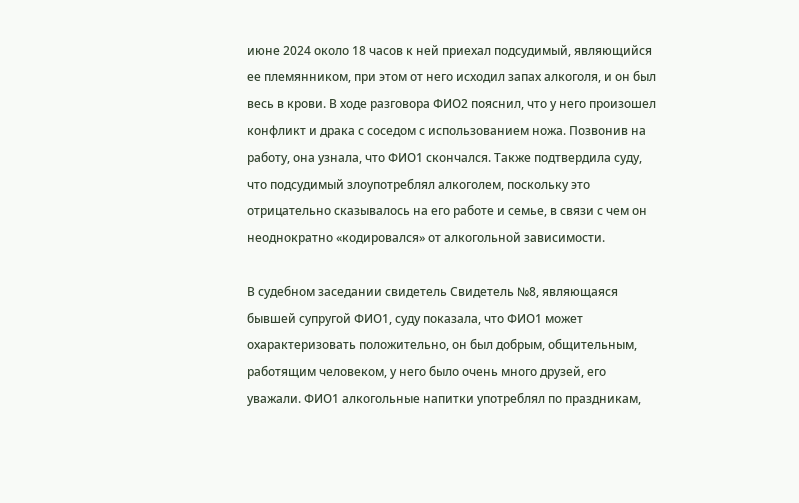июне 2024 около 18 часов к ней приехал подсудимый, являющийся ее племянником, при этом от него исходил запах алкоголя, и он был весь в крови. В ходе разговора ФИО2 пояснил, что у него произошел конфликт и драка с соседом с использованием ножа. Позвонив на работу, она узнала, что ФИО1 скончался. Также подтвердила суду, что подсудимый злоупотреблял алкоголем, поскольку это отрицательно сказывалось на его работе и семье, в связи с чем он неоднократно «кодировался» от алкогольной зависимости.

В судебном заседании свидетель Свидетель №8, являющаяся бывшей супругой ФИО1, суду показала, что ФИО1 может охарактеризовать положительно, он был добрым, общительным, работящим человеком, у него было очень много друзей, его уважали. ФИО1 алкогольные напитки употреблял по праздникам,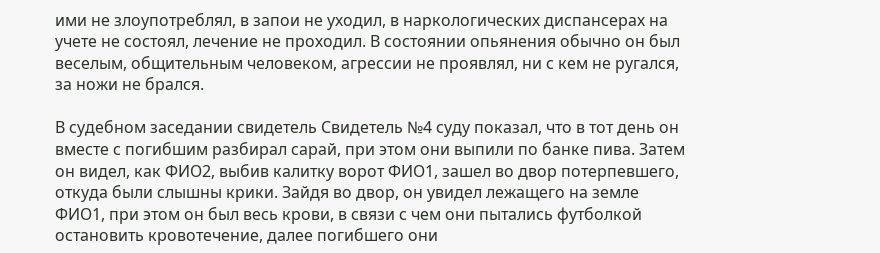ими не злоупотреблял, в запои не уходил, в наркологических диспансерах на учете не состоял, лечение не проходил. В состоянии опьянения обычно он был веселым, общительным человеком, агрессии не проявлял, ни с кем не ругался, за ножи не брался.

В судебном заседании свидетель Свидетель №4 суду показал, что в тот день он вместе с погибшим разбирал сарай, при этом они выпили по банке пива. Затем он видел, как ФИО2, выбив калитку ворот ФИО1, зашел во двор потерпевшего, откуда были слышны крики. Зайдя во двор, он увидел лежащего на земле ФИО1, при этом он был весь крови, в связи с чем они пытались футболкой остановить кровотечение, далее погибшего они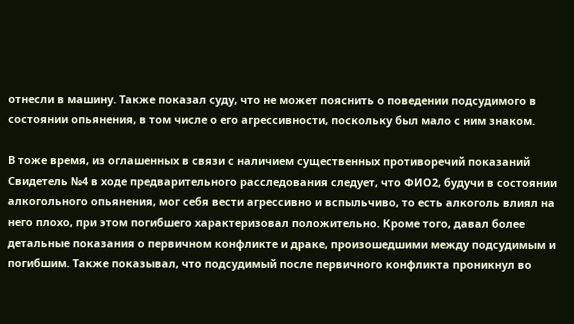отнесли в машину. Также показал суду, что не может пояснить о поведении подсудимого в состоянии опьянения, в том числе о его агрессивности, поскольку был мало с ним знаком.

В тоже время, из оглашенных в связи с наличием существенных противоречий показаний Свидетель №4 в ходе предварительного расследования следует, что ФИО2, будучи в состоянии алкогольного опьянения, мог себя вести агрессивно и вспыльчиво, то есть алкоголь влиял на него плохо, при этом погибшего характеризовал положительно. Кроме того, давал более детальные показания о первичном конфликте и драке, произошедшими между подсудимым и погибшим. Также показывал, что подсудимый после первичного конфликта проникнул во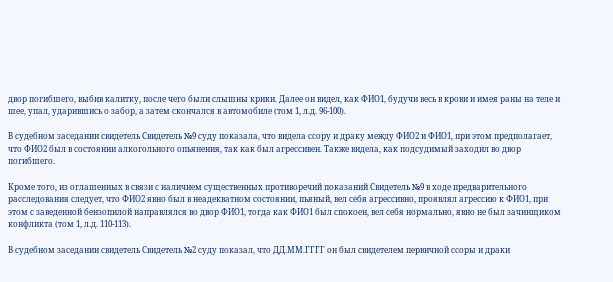двор погибшего, выбив калитку, после чего были слышны крики. Далее он видел, как ФИО1, будучи весь в крови и имея раны на теле и шее, упал, ударившись о забор, а затем скончался в автомобиле (том 1, л.д. 96-100).

В судебном заседании свидетель Свидетель №9 суду показала, что видела ссору и драку между ФИО2 и ФИО1, при этом предполагает, что ФИО2 был в состоянии алкогольного опьянения, так как был агрессивен. Также видела, как подсудимый заходил во двор погибшего.

Кроме того, из оглашенных в связи с наличием существенных противоречий показаний Свидетель №9 в ходе предварительного расследования следует, что ФИО2 явно был в неадекватном состоянии, пьяный, вел себя агрессивно, проявлял агрессию к ФИО1, при этом с заведенной бензопилой направлялся во двор ФИО1, тогда как ФИО1 был спокоен, вел себя нормально, явно не был зачинщиком конфликта (том 1, л.д. 110-113).

В судебном заседании свидетель Свидетель №2 суду показал, что ДД.ММ.ГГГГ он был свидетелем первичной ссоры и драки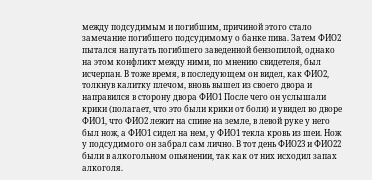между подсудимым и погибшим, причиной этого стало замечание погибшего подсудимому о банке пива. Затем ФИО2 пытался напугать погибшего заведенной бензопилой, однако на этом конфликт между ними, по мнению свидетеля, был исчерпан. В тоже время, в последующем он видел, как ФИО2, толкнув калитку плечом, вновь вышел из своего двора и направился в сторону двора ФИО1 После чего он услышали крики (полагает, что это были крики от боли) и увидел во дворе ФИО1, что ФИО2 лежит на спине на земле, в левой руке у него был нож, а ФИО1 сидел на нем, у ФИО1 текла кровь из шеи. Нож у подсудимого он забрал сам лично. В тот день ФИО23 и ФИО22 были в алкогольном опьянении, так как от них исходил запах алкоголя.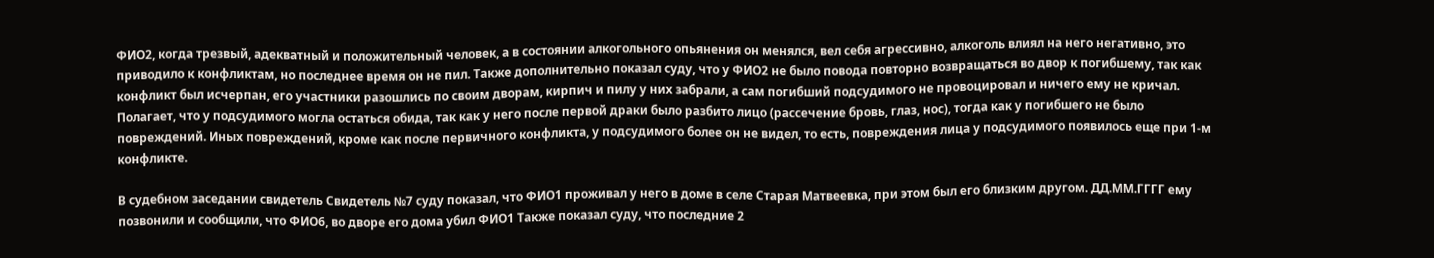ФИО2, когда трезвый, адекватный и положительный человек, а в состоянии алкогольного опьянения он менялся, вел себя агрессивно, алкоголь влиял на него негативно, это приводило к конфликтам, но последнее время он не пил. Также дополнительно показал суду, что у ФИО2 не было повода повторно возвращаться во двор к погибшему, так как конфликт был исчерпан, его участники разошлись по своим дворам, кирпич и пилу у них забрали, а сам погибший подсудимого не провоцировал и ничего ему не кричал. Полагает, что у подсудимого могла остаться обида, так как у него после первой драки было разбито лицо (рассечение бровь, глаз, нос), тогда как у погибшего не было повреждений. Иных повреждений, кроме как после первичного конфликта, у подсудимого более он не видел, то есть, повреждения лица у подсудимого появилось еще при 1-м конфликте.

В судебном заседании свидетель Свидетель №7 суду показал, что ФИО1 проживал у него в доме в селе Старая Матвеевка, при этом был его близким другом. ДД.ММ.ГГГГ ему позвонили и сообщили, что ФИО6, во дворе его дома убил ФИО1 Также показал суду, что последние 2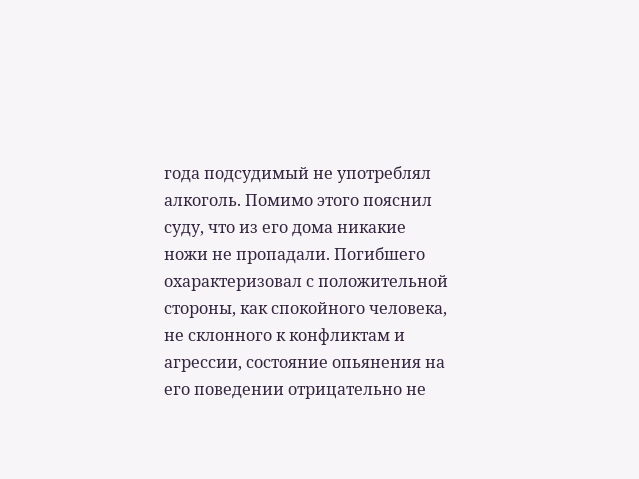года подсудимый не употреблял алкоголь. Помимо этого пояснил суду, что из его дома никакие ножи не пропадали. Погибшего охарактеризовал с положительной стороны, как спокойного человека, не склонного к конфликтам и агрессии, состояние опьянения на его поведении отрицательно не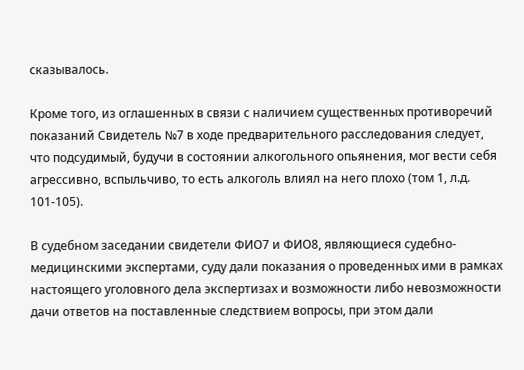сказывалось.

Кроме того, из оглашенных в связи с наличием существенных противоречий показаний Свидетель №7 в ходе предварительного расследования следует, что подсудимый, будучи в состоянии алкогольного опьянения, мог вести себя агрессивно, вспыльчиво, то есть алкоголь влиял на него плохо (том 1, л.д. 101-105).

В судебном заседании свидетели ФИО7 и ФИО8, являющиеся судебно-медицинскими экспертами, суду дали показания о проведенных ими в рамках настоящего уголовного дела экспертизах и возможности либо невозможности дачи ответов на поставленные следствием вопросы, при этом дали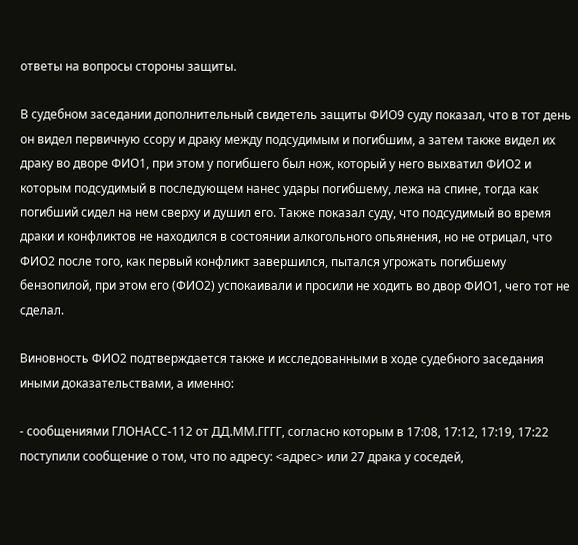ответы на вопросы стороны защиты.

В судебном заседании дополнительный свидетель защиты ФИО9 суду показал, что в тот день он видел первичную ссору и драку между подсудимым и погибшим, а затем также видел их драку во дворе ФИО1, при этом у погибшего был нож, который у него выхватил ФИО2 и которым подсудимый в последующем нанес удары погибшему, лежа на спине, тогда как погибший сидел на нем сверху и душил его. Также показал суду, что подсудимый во время драки и конфликтов не находился в состоянии алкогольного опьянения, но не отрицал, что ФИО2 после того, как первый конфликт завершился, пытался угрожать погибшему бензопилой, при этом его (ФИО2) успокаивали и просили не ходить во двор ФИО1, чего тот не сделал.

Виновность ФИО2 подтверждается также и исследованными в ходе судебного заседания иными доказательствами, а именно:

- сообщениями ГЛОНАСС-112 от ДД.ММ.ГГГГ, согласно которым в 17:08, 17:12, 17:19, 17:22 поступили сообщение о том, что по адресу: <адрес> или 27 драка у соседей,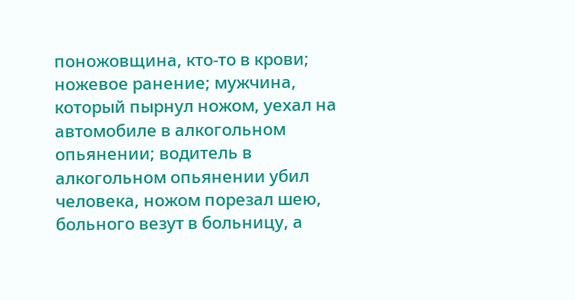поножовщина, кто-то в крови; ножевое ранение; мужчина, который пырнул ножом, уехал на автомобиле в алкогольном опьянении; водитель в алкогольном опьянении убил человека, ножом порезал шею, больного везут в больницу, а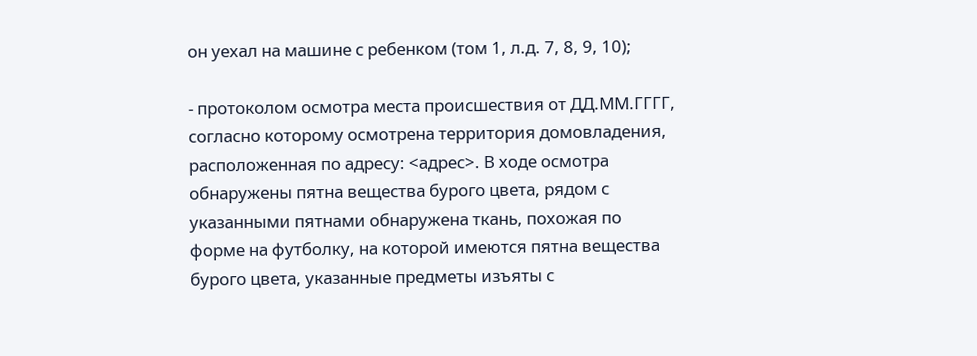он уехал на машине с ребенком (том 1, л.д. 7, 8, 9, 10);

- протоколом осмотра места происшествия от ДД.ММ.ГГГГ, согласно которому осмотрена территория домовладения, расположенная по адресу: <адрес>. В ходе осмотра обнаружены пятна вещества бурого цвета, рядом с указанными пятнами обнаружена ткань, похожая по форме на футболку, на которой имеются пятна вещества бурого цвета, указанные предметы изъяты с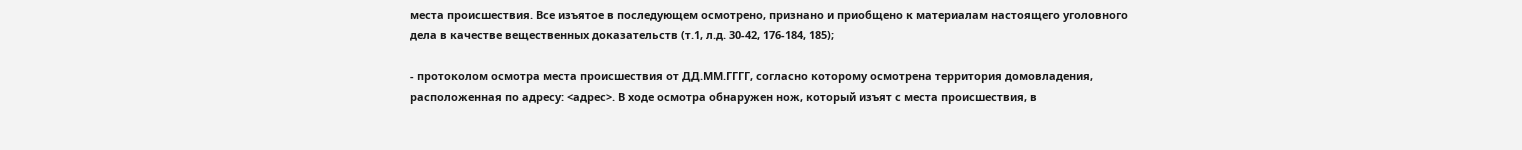места происшествия. Все изъятое в последующем осмотрено, признано и приобщено к материалам настоящего уголовного дела в качестве вещественных доказательств (т.1, л.д. 30-42, 176-184, 185);

- протоколом осмотра места происшествия от ДД.ММ.ГГГГ, согласно которому осмотрена территория домовладения, расположенная по адресу: <адрес>. В ходе осмотра обнаружен нож, который изъят с места происшествия, в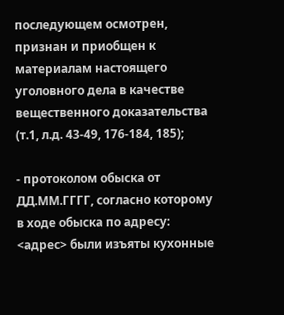последующем осмотрен, признан и приобщен к материалам настоящего уголовного дела в качестве вещественного доказательства (т.1, л.д. 43-49, 176-184, 185);

- протоколом обыска от ДД.ММ.ГГГГ, согласно которому в ходе обыска по адресу: <адрес> были изъяты кухонные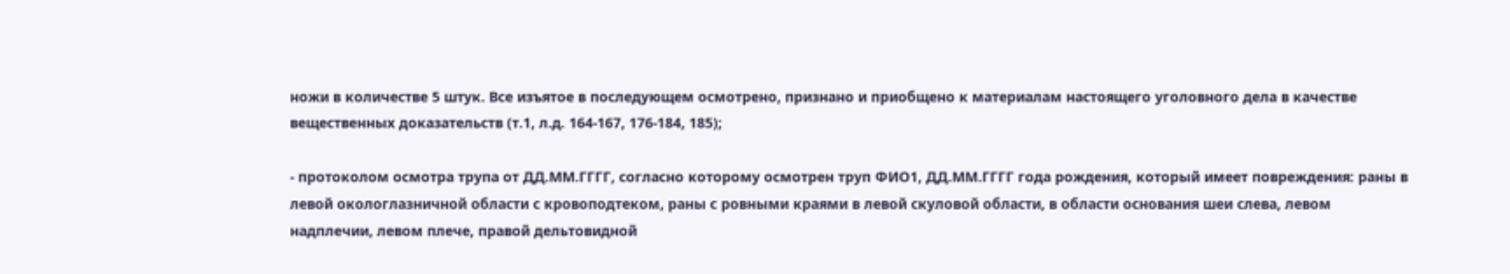ножи в количестве 5 штук. Все изъятое в последующем осмотрено, признано и приобщено к материалам настоящего уголовного дела в качестве вещественных доказательств (т.1, л.д. 164-167, 176-184, 185);

- протоколом осмотра трупа от ДД.ММ.ГГГГ, согласно которому осмотрен труп ФИО1, ДД.ММ.ГГГГ года рождения, который имеет повреждения: раны в левой окологлазничной области с кровоподтеком, раны с ровными краями в левой скуловой области, в области основания шеи слева, левом надплечии, левом плече, правой дельтовидной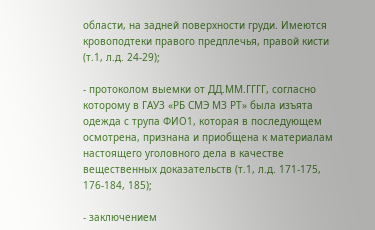области, на задней поверхности груди. Имеются кровоподтеки правого предплечья, правой кисти (т.1, л.д. 24-29);

- протоколом выемки от ДД.ММ.ГГГГ, согласно которому в ГАУЗ «РБ СМЭ МЗ РТ» была изъята одежда с трупа ФИО1, которая в последующем осмотрена, признана и приобщена к материалам настоящего уголовного дела в качестве вещественных доказательств (т.1, л.д. 171-175, 176-184, 185);

- заключением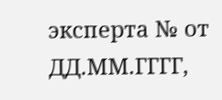эксперта № от ДД.ММ.ГГГГ,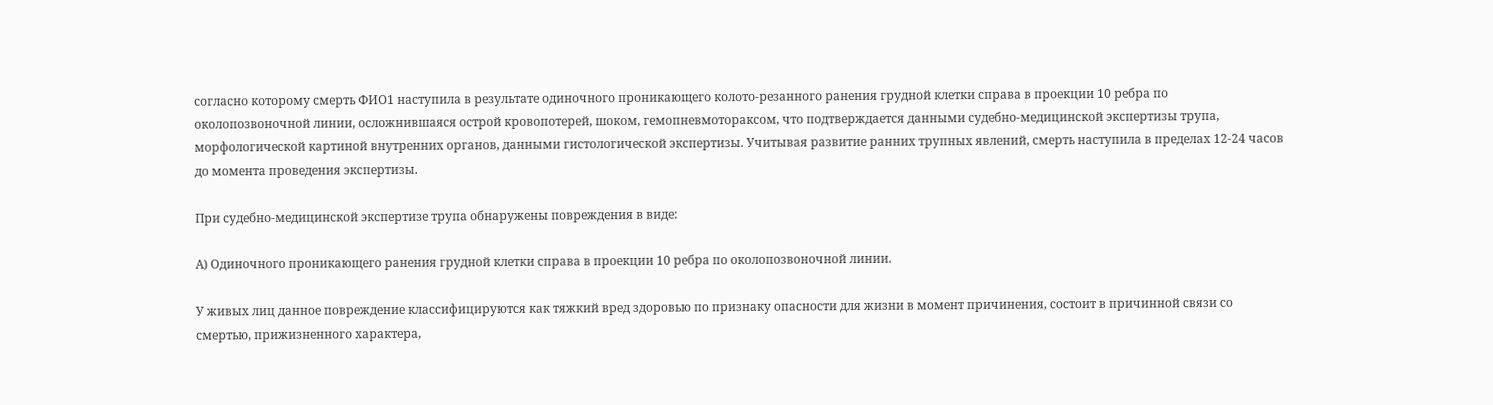согласно которому смерть ФИО1 наступила в результате одиночного проникающего колото-резанного ранения грудной клетки справа в проекции 10 ребра по околопозвоночной линии, осложнившаяся острой кровопотерей, шоком, гемопневмотораксом, что подтверждается данными судебно-медицинской экспертизы трупа, морфологической картиной внутренних органов, данными гистологической экспертизы. Учитывая развитие ранних трупных явлений, смерть наступила в пределах 12-24 часов до момента проведения экспертизы.

При судебно-медицинской экспертизе трупа обнаружены повреждения в виде:

А) Одиночного проникающего ранения грудной клетки справа в проекции 10 ребра по околопозвоночной линии.

У живых лиц данное повреждение классифицируются как тяжкий вред здоровью по признаку опасности для жизни в момент причинения, состоит в причинной связи со смертью, прижизненного характера,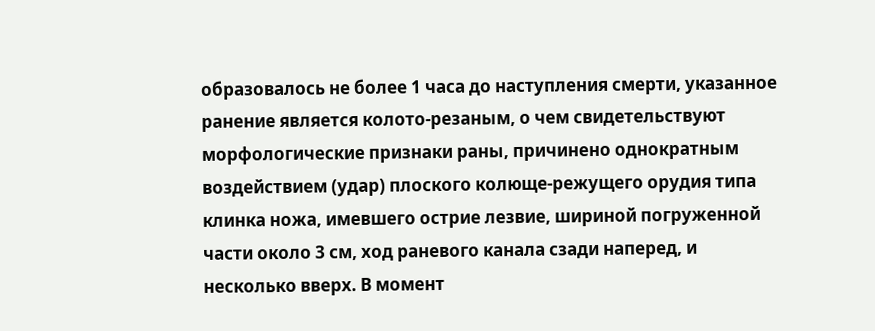образовалось не более 1 часа до наступления смерти, указанное ранение является колото-резаным, о чем свидетельствуют морфологические признаки раны, причинено однократным воздействием (удар) плоского колюще-режущего орудия типа клинка ножа, имевшего острие лезвие, шириной погруженной части около 3 см, ход раневого канала сзади наперед, и несколько вверх. В момент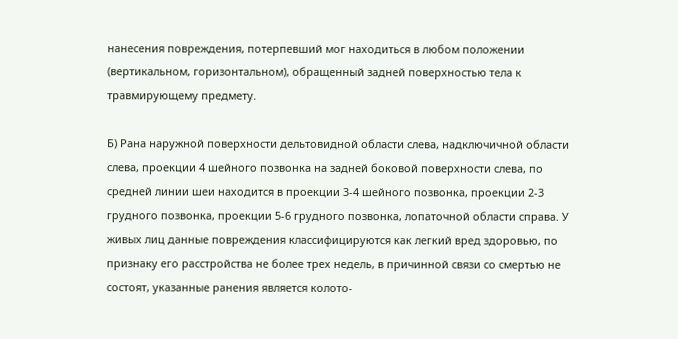нанесения повреждения, потерпевший мог находиться в любом положении (вертикальном, горизонтальном), обращенный задней поверхностью тела к травмирующему предмету.

Б) Рана наружной поверхности дельтовидной области слева, надключичной области слева, проекции 4 шейного позвонка на задней боковой поверхности слева, по средней линии шеи находится в проекции 3-4 шейного позвонка, проекции 2-3 грудного позвонка, проекции 5-6 грудного позвонка, лопаточной области справа. У живых лиц данные повреждения классифицируются как легкий вред здоровью, по признаку его расстройства не более трех недель, в причинной связи со смертью не состоят, указанные ранения является колото-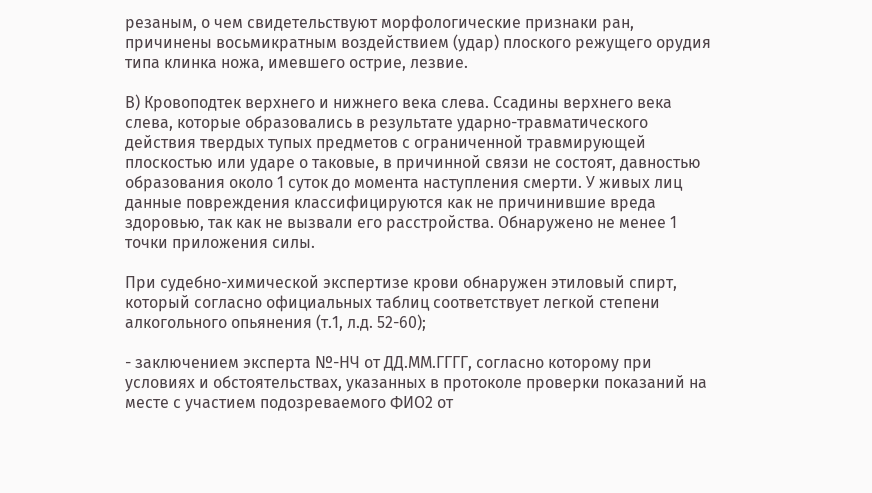резаным, о чем свидетельствуют морфологические признаки ран, причинены восьмикратным воздействием (удар) плоского режущего орудия типа клинка ножа, имевшего острие, лезвие.

В) Кровоподтек верхнего и нижнего века слева. Ссадины верхнего века слева, которые образовались в результате ударно-травматического действия твердых тупых предметов с ограниченной травмирующей плоскостью или ударе о таковые, в причинной связи не состоят, давностью образования около 1 суток до момента наступления смерти. У живых лиц данные повреждения классифицируются как не причинившие вреда здоровью, так как не вызвали его расстройства. Обнаружено не менее 1 точки приложения силы.

При судебно-химической экспертизе крови обнаружен этиловый спирт, который согласно официальных таблиц соответствует легкой степени алкогольного опьянения (т.1, л.д. 52-60);

- заключением эксперта №-НЧ от ДД.ММ.ГГГГ, согласно которому при условиях и обстоятельствах, указанных в протоколе проверки показаний на месте с участием подозреваемого ФИО2 от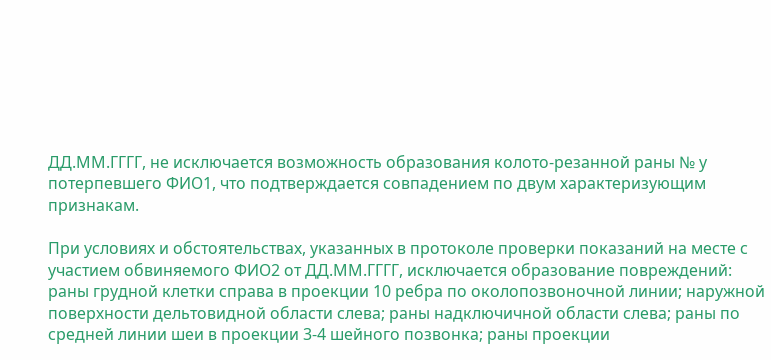ДД.ММ.ГГГГ, не исключается возможность образования колото-резанной раны № у потерпевшего ФИО1, что подтверждается совпадением по двум характеризующим признакам.

При условиях и обстоятельствах, указанных в протоколе проверки показаний на месте с участием обвиняемого ФИО2 от ДД.ММ.ГГГГ, исключается образование повреждений: раны грудной клетки справа в проекции 10 ребра по околопозвоночной линии; наружной поверхности дельтовидной области слева; раны надключичной области слева; раны по средней линии шеи в проекции 3-4 шейного позвонка; раны проекции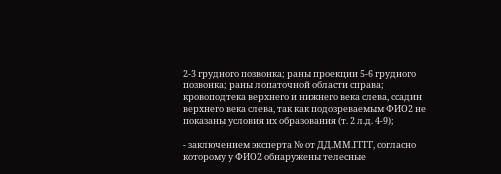2-3 грудного позвонка; раны проекции 5-6 грудного позвонка; раны лопаточной области справа; кровоподтека верхнего и нижнего века слева, ссадин верхнего века слева, так как подозреваемым ФИО2 не показаны условия их образования (т. 2 л.д. 4-9);

- заключением эксперта № от ДД.ММ.ГГГГ, согласно которому у ФИО2 обнаружены телесные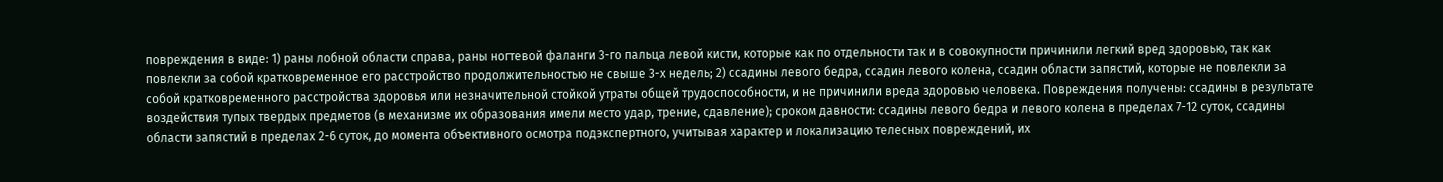повреждения в виде: 1) раны лобной области справа, раны ногтевой фаланги 3-го пальца левой кисти, которые как по отдельности так и в совокупности причинили легкий вред здоровью, так как повлекли за собой кратковременное его расстройство продолжительностью не свыше 3-х недель; 2) ссадины левого бедра, ссадин левого колена, ссадин области запястий, которые не повлекли за собой кратковременного расстройства здоровья или незначительной стойкой утраты общей трудоспособности, и не причинили вреда здоровью человека. Повреждения получены: ссадины в результате воздействия тупых твердых предметов (в механизме их образования имели место удар, трение, сдавление); сроком давности: ссадины левого бедра и левого колена в пределах 7-12 суток, ссадины области запястий в пределах 2-6 суток, до момента объективного осмотра подэкспертного, учитывая характер и локализацию телесных повреждений, их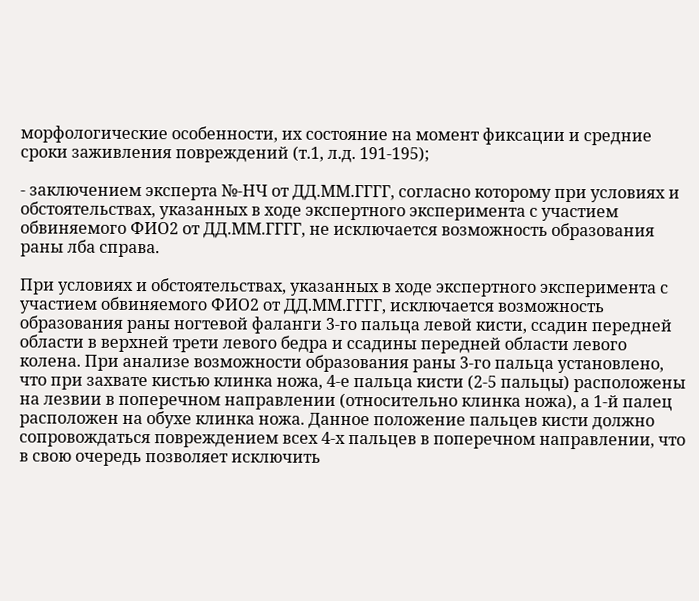морфологические особенности, их состояние на момент фиксации и средние сроки заживления повреждений (т.1, л.д. 191-195);

- заключением эксперта №-НЧ от ДД.ММ.ГГГГ, согласно которому при условиях и обстоятельствах, указанных в ходе экспертного эксперимента с участием обвиняемого ФИО2 от ДД.ММ.ГГГГ, не исключается возможность образования раны лба справа.

При условиях и обстоятельствах, указанных в ходе экспертного эксперимента с участием обвиняемого ФИО2 от ДД.ММ.ГГГГ, исключается возможность образования раны ногтевой фаланги 3-го пальца левой кисти, ссадин передней области в верхней трети левого бедра и ссадины передней области левого колена. При анализе возможности образования раны 3-го пальца установлено, что при захвате кистью клинка ножа, 4-е пальца кисти (2-5 пальцы) расположены на лезвии в поперечном направлении (относительно клинка ножа), а 1-й палец расположен на обухе клинка ножа. Данное положение пальцев кисти должно сопровождаться повреждением всех 4-х пальцев в поперечном направлении, что в свою очередь позволяет исключить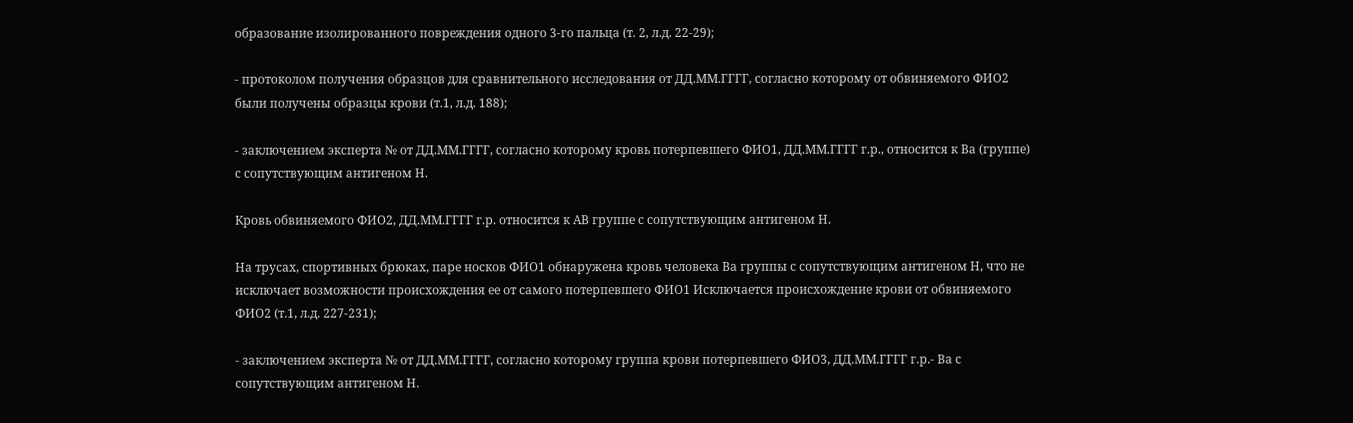образование изолированного повреждения одного 3-го пальца (т. 2, л.д. 22-29);

- протоколом получения образцов для сравнительного исследования от ДД.ММ.ГГГГ, согласно которому от обвиняемого ФИО2 были получены образцы крови (т.1, л.д. 188);

- заключением эксперта № от ДД.ММ.ГГГГ, согласно которому кровь потерпевшего ФИО1, ДД.ММ.ГГГГ г.р., относится к Ва (группе) с сопутствующим антигеном Н.

Кровь обвиняемого ФИО2, ДД.ММ.ГГГГ г.р. относится к АВ группе с сопутствующим антигеном Н.

На трусах, спортивных брюках, паре носков ФИО1 обнаружена кровь человека Ва группы с сопутствующим антигеном Н, что не исключает возможности происхождения ее от самого потерпевшего ФИО1 Исключается происхождение крови от обвиняемого ФИО2 (т.1, л.д. 227-231);

- заключением эксперта № от ДД.ММ.ГГГГ, согласно которому группа крови потерпевшего ФИО3, ДД.ММ.ГГГГ г.р.- Ва с сопутствующим антигеном Н.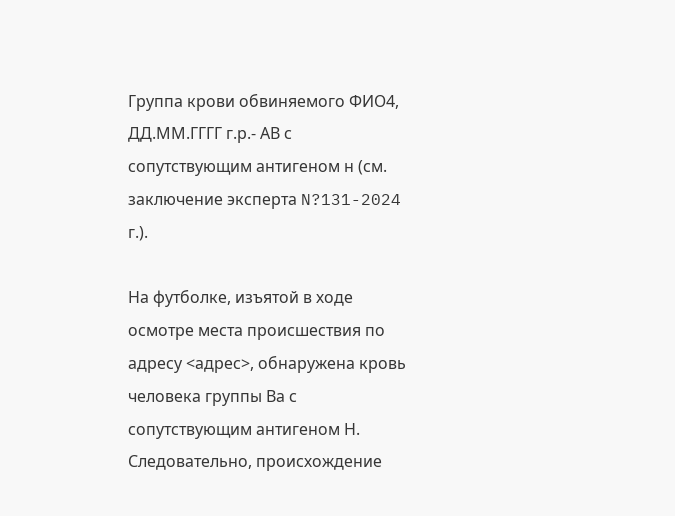Группа крови обвиняемого ФИО4, ДД.ММ.ГГГГ г.р.- АВ с сопутствующим антигеном н (см. заключение эксперта N?131-2024 г.).

На футболке, изъятой в ходе осмотре места происшествия по адресу <адрес>, обнаружена кровь человека группы Ва с сопутствующим антигеном Н. Следовательно, происхождение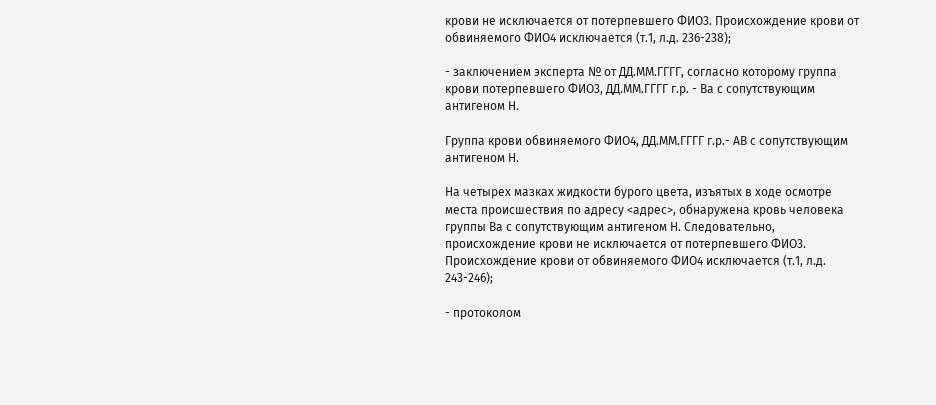крови не исключается от потерпевшего ФИО3. Происхождение крови от обвиняемого ФИО4 исключается (т.1, л.д. 236-238);

- заключением эксперта № от ДД.ММ.ГГГГ, согласно которому группа крови потерпевшего ФИО3, ДД.ММ.ГГГГ г.р. - Ва с сопутствующим антигеном Н.

Группа крови обвиняемого ФИО4, ДД.ММ.ГГГГ г.р.- АВ с сопутствующим антигеном Н.

На четырех мазках жидкости бурого цвета, изъятых в ходе осмотре места происшествия по адресу <адрес>, обнаружена кровь человека группы Ва с сопутствующим антигеном Н. Следовательно, происхождение крови не исключается от потерпевшего ФИО3. Происхождение крови от обвиняемого ФИО4 исключается (т.1, л.д. 243-246);

- протоколом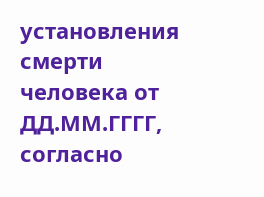установления смерти человека от ДД.ММ.ГГГГ, согласно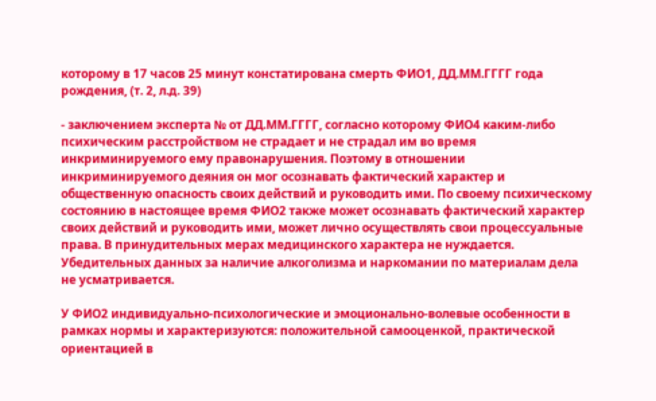которому в 17 часов 25 минут констатирована смерть ФИО1, ДД.ММ.ГГГГ года рождения, (т. 2, л.д. 39)

- заключением эксперта № от ДД.ММ.ГГГГ, согласно которому ФИО4 каким-либо психическим расстройством не страдает и не страдал им во время инкриминируемого ему правонарушения. Поэтому в отношении инкриминируемого деяния он мог осознавать фактический характер и общественную опасность своих действий и руководить ими. По своему психическому состоянию в настоящее время ФИО2 также может осознавать фактический характер своих действий и руководить ими, может лично осуществлять свои процессуальные права. В принудительных мерах медицинского характера не нуждается. Убедительных данных за наличие алкоголизма и наркомании по материалам дела не усматривается.

У ФИО2 индивидуально-психологические и эмоционально-волевые особенности в рамках нормы и характеризуются: положительной самооценкой, практической ориентацией в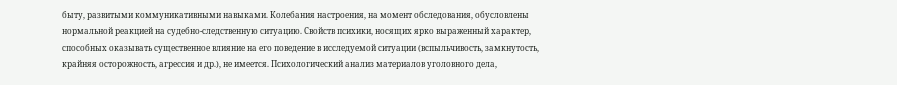быту, развитыми коммуникативными навыками. Колебания настроения, на момент обследования, обусловлены нормальной реакцией на судебно-следственную ситуацию. Свойств психики, носящих ярко выраженный характер, способных оказывать существенное влияние на его поведение в исследуемой ситуации (вспыльчивость, замкнутость, крайняя осторожность, агрессия и др.), не имеется. Психологический анализ материалов уголовного дела,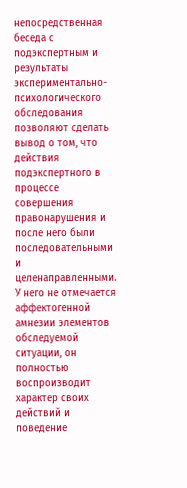непосредственная беседа с подэкспертным и результаты экспериментально-психологического обследования позволяют сделать вывод о том, что действия подэкспертного в процессе совершения правонарушения и после него были последовательными и целенаправленными. У него не отмечается аффектогенной амнезии элементов обследуемой ситуации, он полностью воспроизводит характер своих действий и поведение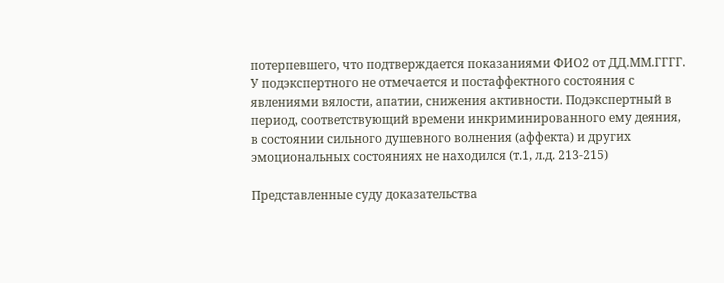потерпевшего, что подтверждается показаниями ФИО2 от ДД.ММ.ГГГГ. У подэкспертного не отмечается и постаффектного состояния с явлениями вялости, апатии, снижения активности. Подэкспертный в период, соответствующий времени инкриминированного ему деяния, в состоянии сильного душевного волнения (аффекта) и других эмоциональных состояниях не находился (т.1, л.д. 213-215)

Представленные суду доказательства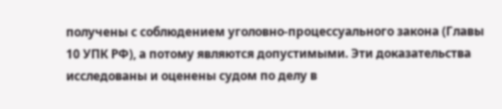получены с соблюдением уголовно-процессуального закона (Главы 10 УПК РФ), а потому являются допустимыми. Эти доказательства исследованы и оценены судом по делу в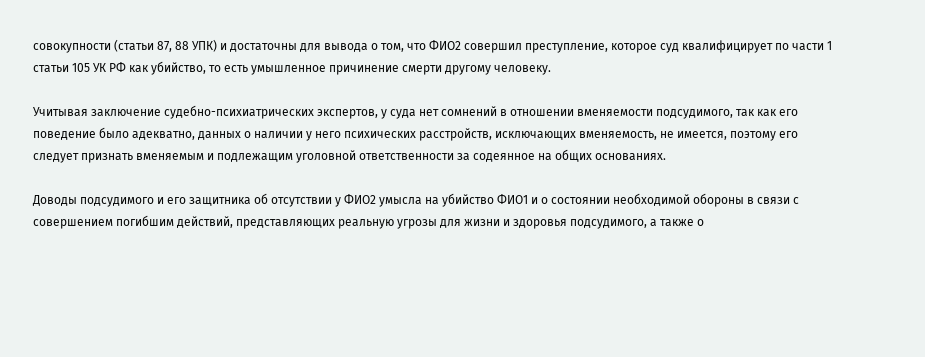совокупности (статьи 87, 88 УПК) и достаточны для вывода о том, что ФИО2 совершил преступление, которое суд квалифицирует по части 1 статьи 105 УК РФ как убийство, то есть умышленное причинение смерти другому человеку.

Учитывая заключение судебно-психиатрических экспертов, у суда нет сомнений в отношении вменяемости подсудимого, так как его поведение было адекватно, данных о наличии у него психических расстройств, исключающих вменяемость, не имеется, поэтому его следует признать вменяемым и подлежащим уголовной ответственности за содеянное на общих основаниях.

Доводы подсудимого и его защитника об отсутствии у ФИО2 умысла на убийство ФИО1 и о состоянии необходимой обороны в связи с совершением погибшим действий, представляющих реальную угрозы для жизни и здоровья подсудимого, а также о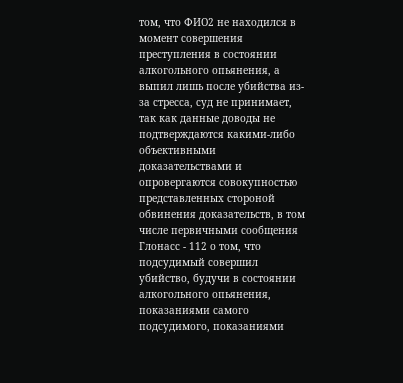том, что ФИО2 не находился в момент совершения преступления в состоянии алкогольного опьянения, а выпил лишь после убийства из-за стресса, суд не принимает, так как данные доводы не подтверждаются какими-либо объективными доказательствами и опровергаются совокупностью представленных стороной обвинения доказательств, в том числе первичными сообщения Глонасс - 112 о том, что подсудимый совершил убийство, будучи в состоянии алкогольного опьянения, показаниями самого подсудимого, показаниями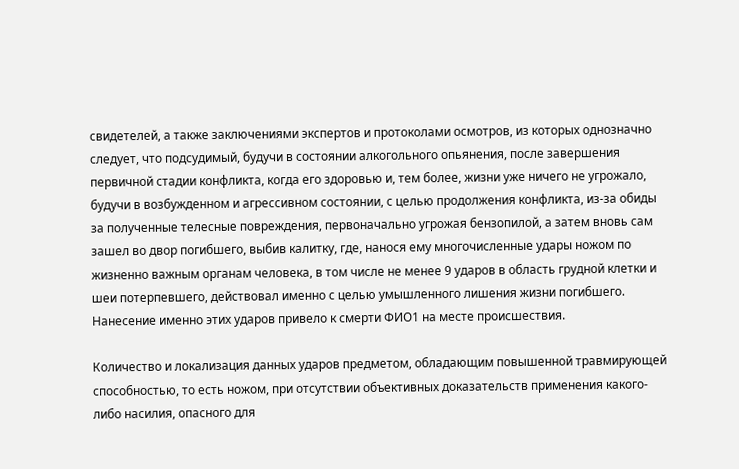свидетелей, а также заключениями экспертов и протоколами осмотров, из которых однозначно следует, что подсудимый, будучи в состоянии алкогольного опьянения, после завершения первичной стадии конфликта, когда его здоровью и, тем более, жизни уже ничего не угрожало, будучи в возбужденном и агрессивном состоянии, с целью продолжения конфликта, из-за обиды за полученные телесные повреждения, первоначально угрожая бензопилой, а затем вновь сам зашел во двор погибшего, выбив калитку, где, нанося ему многочисленные удары ножом по жизненно важным органам человека, в том числе не менее 9 ударов в область грудной клетки и шеи потерпевшего, действовал именно с целью умышленного лишения жизни погибшего. Нанесение именно этих ударов привело к смерти ФИО1 на месте происшествия.

Количество и локализация данных ударов предметом, обладающим повышенной травмирующей способностью, то есть ножом, при отсутствии объективных доказательств применения какого-либо насилия, опасного для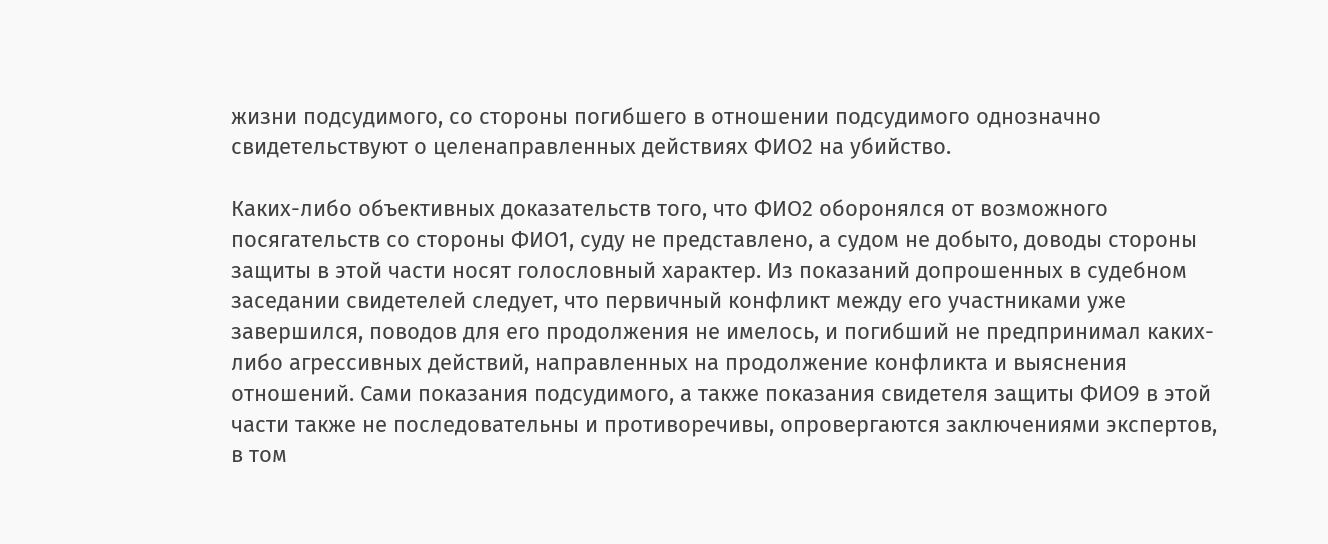жизни подсудимого, со стороны погибшего в отношении подсудимого однозначно свидетельствуют о целенаправленных действиях ФИО2 на убийство.

Каких-либо объективных доказательств того, что ФИО2 оборонялся от возможного посягательств со стороны ФИО1, суду не представлено, а судом не добыто, доводы стороны защиты в этой части носят голословный характер. Из показаний допрошенных в судебном заседании свидетелей следует, что первичный конфликт между его участниками уже завершился, поводов для его продолжения не имелось, и погибший не предпринимал каких-либо агрессивных действий, направленных на продолжение конфликта и выяснения отношений. Сами показания подсудимого, а также показания свидетеля защиты ФИО9 в этой части также не последовательны и противоречивы, опровергаются заключениями экспертов, в том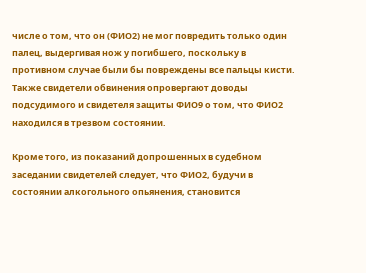числе о том, что он (ФИО2) не мог повредить только один палец, выдергивая нож у погибшего, поскольку в противном случае были бы повреждены все пальцы кисти. Также свидетели обвинения опровергают доводы подсудимого и свидетеля защиты ФИО9 о том, что ФИО2 находился в трезвом состоянии.

Кроме того, из показаний допрошенных в судебном заседании свидетелей следует, что ФИО2, будучи в состоянии алкогольного опьянения, становится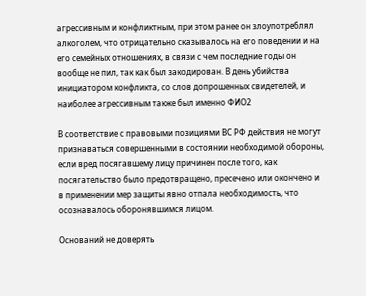агрессивным и конфликтным, при этом ранее он злоупотреблял алкоголем, что отрицательно сказывалось на его поведении и на его семейных отношениях, в связи с чем последние годы он вообще не пил, так как был закодирован. В день убийства инициатором конфликта, со слов допрошенных свидетелей, и наиболее агрессивным также был именно ФИО2

В соответствие с правовыми позициями ВС РФ действия не могут признаваться совершенными в состоянии необходимой обороны, если вред посягавшему лицу причинен после того, как посягательство было предотвращено, пресечено или окончено и в применении мер защиты явно отпала необходимость, что осознавалось оборонявшимся лицом.

Оснований не доверять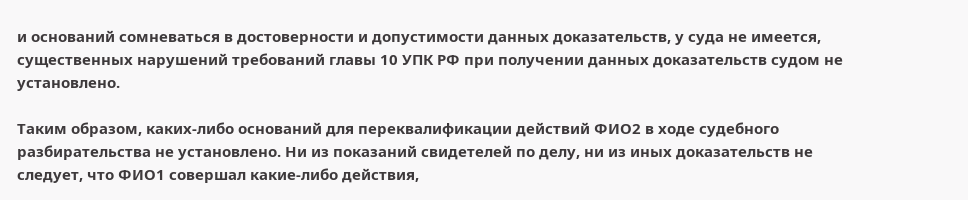и оснований сомневаться в достоверности и допустимости данных доказательств, у суда не имеется, существенных нарушений требований главы 10 УПК РФ при получении данных доказательств судом не установлено.

Таким образом, каких-либо оснований для переквалификации действий ФИО2 в ходе судебного разбирательства не установлено. Ни из показаний свидетелей по делу, ни из иных доказательств не следует, что ФИО1 совершал какие-либо действия,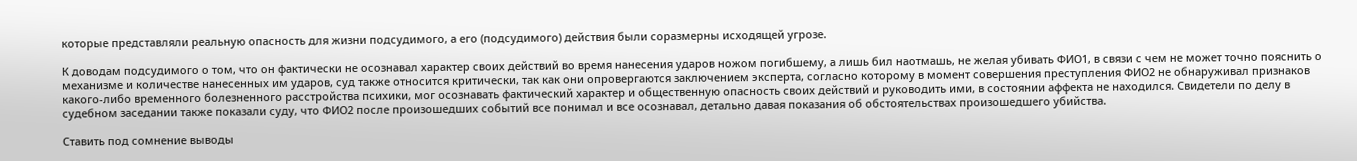которые представляли реальную опасность для жизни подсудимого, а его (подсудимого) действия были соразмерны исходящей угрозе.

К доводам подсудимого о том, что он фактически не осознавал характер своих действий во время нанесения ударов ножом погибшему, а лишь бил наотмашь, не желая убивать ФИО1, в связи с чем не может точно пояснить о механизме и количестве нанесенных им ударов, суд также относится критически, так как они опровергаются заключением эксперта, согласно которому в момент совершения преступления ФИО2 не обнаруживал признаков какого-либо временного болезненного расстройства психики, мог осознавать фактический характер и общественную опасность своих действий и руководить ими, в состоянии аффекта не находился. Свидетели по делу в судебном заседании также показали суду, что ФИО2 после произошедших событий все понимал и все осознавал, детально давая показания об обстоятельствах произошедшего убийства.

Ставить под сомнение выводы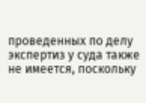проведенных по делу экспертиз у суда также не имеется, поскольку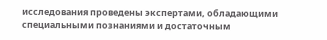исследования проведены экспертами, обладающими специальными познаниями и достаточным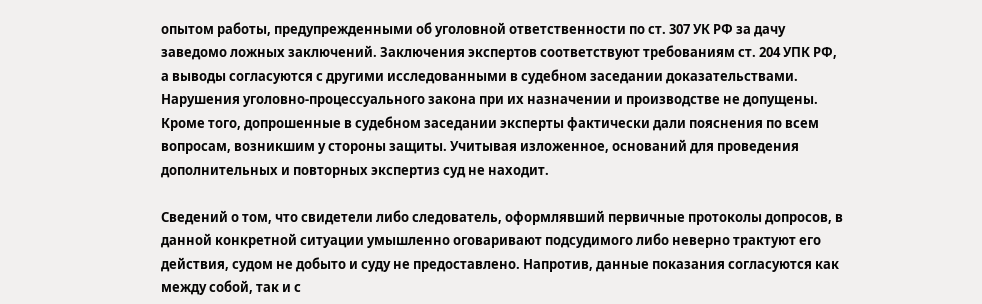опытом работы, предупрежденными об уголовной ответственности по ст. 307 УК РФ за дачу заведомо ложных заключений. Заключения экспертов соответствуют требованиям ст. 204 УПК РФ, а выводы согласуются с другими исследованными в судебном заседании доказательствами. Нарушения уголовно-процессуального закона при их назначении и производстве не допущены. Кроме того, допрошенные в судебном заседании эксперты фактически дали пояснения по всем вопросам, возникшим у стороны защиты. Учитывая изложенное, оснований для проведения дополнительных и повторных экспертиз суд не находит.

Сведений о том, что свидетели либо следователь, оформлявший первичные протоколы допросов, в данной конкретной ситуации умышленно оговаривают подсудимого либо неверно трактуют его действия, судом не добыто и суду не предоставлено. Напротив, данные показания согласуются как между собой, так и с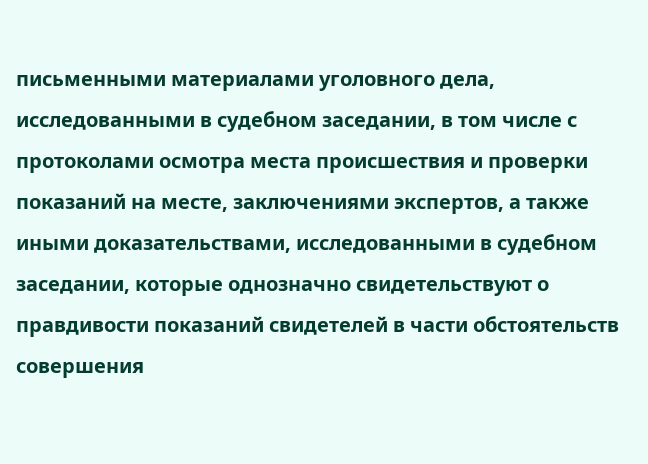письменными материалами уголовного дела, исследованными в судебном заседании, в том числе с протоколами осмотра места происшествия и проверки показаний на месте, заключениями экспертов, а также иными доказательствами, исследованными в судебном заседании, которые однозначно свидетельствуют о правдивости показаний свидетелей в части обстоятельств совершения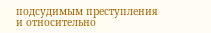подсудимым преступления и относительно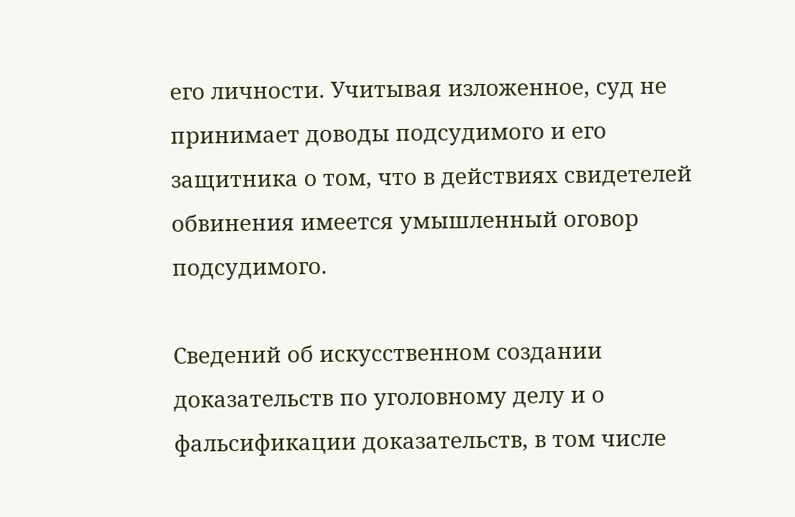его личности. Учитывая изложенное, суд не принимает доводы подсудимого и его защитника о том, что в действиях свидетелей обвинения имеется умышленный оговор подсудимого.

Сведений об искусственном создании доказательств по уголовному делу и о фальсификации доказательств, в том числе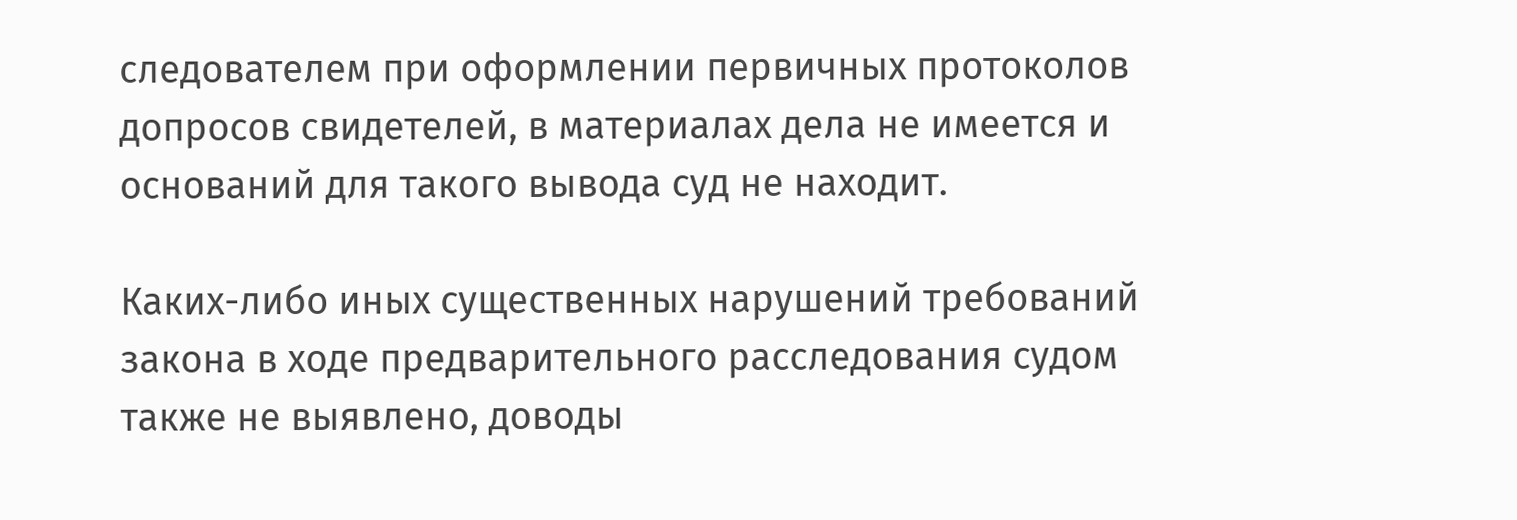следователем при оформлении первичных протоколов допросов свидетелей, в материалах дела не имеется и оснований для такого вывода суд не находит.

Каких-либо иных существенных нарушений требований закона в ходе предварительного расследования судом также не выявлено, доводы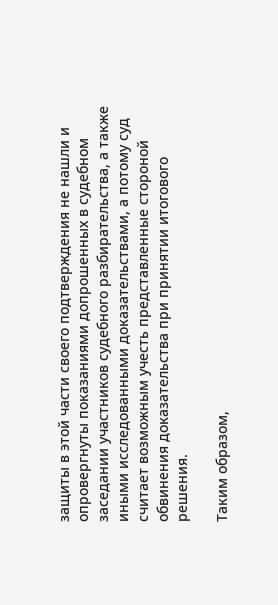защиты в этой части своего подтверждения не нашли и опровергнуты показаниями допрошенных в судебном заседании участников судебного разбирательства, а также иными исследованными доказательствами, а потому суд считает возможным учесть представленные стороной обвинения доказательства при принятии итогового решения.

Таким образом,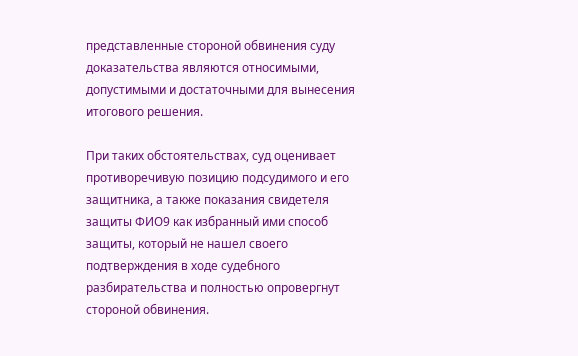представленные стороной обвинения суду доказательства являются относимыми, допустимыми и достаточными для вынесения итогового решения.

При таких обстоятельствах, суд оценивает противоречивую позицию подсудимого и его защитника, а также показания свидетеля защиты ФИО9 как избранный ими способ защиты, который не нашел своего подтверждения в ходе судебного разбирательства и полностью опровергнут стороной обвинения.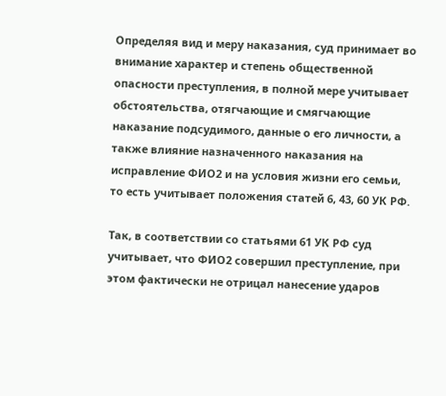Определяя вид и меру наказания, суд принимает во внимание характер и степень общественной опасности преступления, в полной мере учитывает обстоятельства, отягчающие и смягчающие наказание подсудимого, данные о его личности, а также влияние назначенного наказания на исправление ФИО2 и на условия жизни его семьи, то есть учитывает положения статей 6, 43, 60 УК РФ.

Так, в соответствии со статьями 61 УК РФ суд учитывает, что ФИО2 совершил преступление, при этом фактически не отрицал нанесение ударов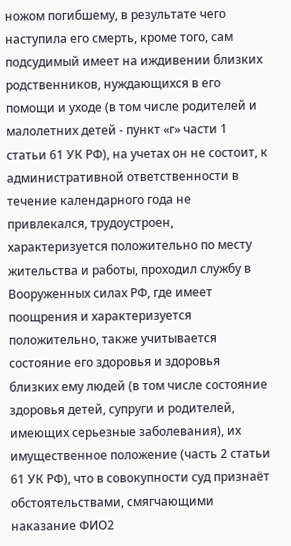ножом погибшему, в результате чего наступила его смерть, кроме того, сам подсудимый имеет на иждивении близких родственников, нуждающихся в его помощи и уходе (в том числе родителей и малолетних детей - пункт «г» части 1 статьи 61 УК РФ), на учетах он не состоит, к административной ответственности в течение календарного года не привлекался, трудоустроен, характеризуется положительно по месту жительства и работы, проходил службу в Вооруженных силах РФ, где имеет поощрения и характеризуется положительно, также учитывается состояние его здоровья и здоровья близких ему людей (в том числе состояние здоровья детей, супруги и родителей, имеющих серьезные заболевания), их имущественное положение (часть 2 статьи 61 УК РФ), что в совокупности суд признаёт обстоятельствами, смягчающими наказание ФИО2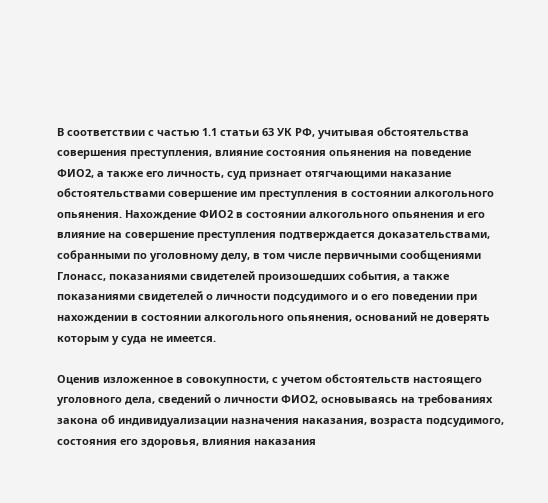В соответствии с частью 1.1 статьи 63 УК РФ, учитывая обстоятельства совершения преступления, влияние состояния опьянения на поведение ФИО2, а также его личность, суд признает отягчающими наказание обстоятельствами совершение им преступления в состоянии алкогольного опьянения. Нахождение ФИО2 в состоянии алкогольного опьянения и его влияние на совершение преступления подтверждается доказательствами, собранными по уголовному делу, в том числе первичными сообщениями Глонасс, показаниями свидетелей произошедших события, а также показаниями свидетелей о личности подсудимого и о его поведении при нахождении в состоянии алкогольного опьянения, оснований не доверять которым у суда не имеется.

Оценив изложенное в совокупности, с учетом обстоятельств настоящего уголовного дела, сведений о личности ФИО2, основываясь на требованиях закона об индивидуализации назначения наказания, возраста подсудимого, состояния его здоровья, влияния наказания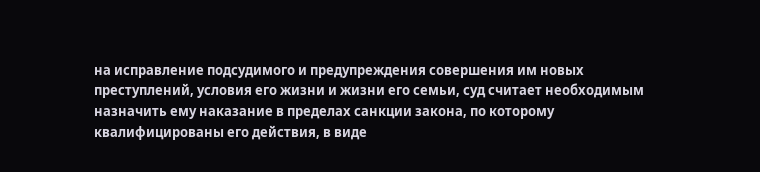на исправление подсудимого и предупреждения совершения им новых преступлений, условия его жизни и жизни его семьи, суд считает необходимым назначить ему наказание в пределах санкции закона, по которому квалифицированы его действия, в виде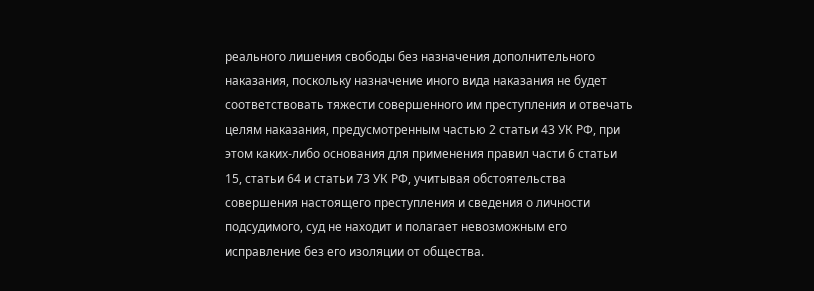реального лишения свободы без назначения дополнительного наказания, поскольку назначение иного вида наказания не будет соответствовать тяжести совершенного им преступления и отвечать целям наказания, предусмотренным частью 2 статьи 43 УК РФ, при этом каких-либо основания для применения правил части 6 статьи 15, статьи 64 и статьи 73 УК РФ, учитывая обстоятельства совершения настоящего преступления и сведения о личности подсудимого, суд не находит и полагает невозможным его исправление без его изоляции от общества.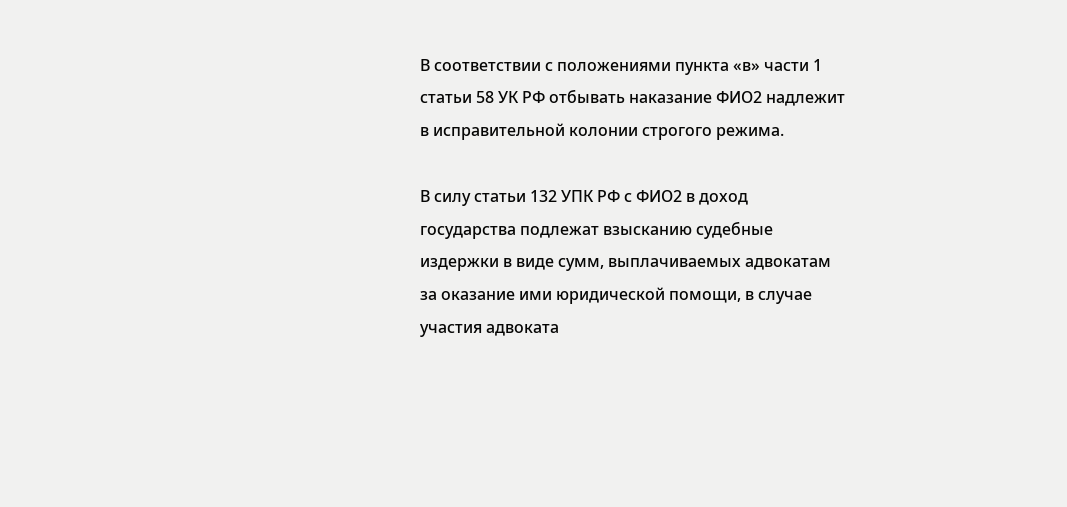В соответствии с положениями пункта «в» части 1 статьи 58 УК РФ отбывать наказание ФИО2 надлежит в исправительной колонии строгого режима.

В силу статьи 132 УПК РФ с ФИО2 в доход государства подлежат взысканию судебные издержки в виде сумм, выплачиваемых адвокатам за оказание ими юридической помощи, в случае участия адвоката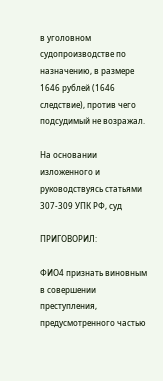в уголовном судопроизводстве по назначению, в размере 1646 рублей (1646 следствие), против чего подсудимый не возражал.

На основании изложенного и руководствуясь статьями 307-309 УПК РФ, суд

ПРИГОВОРИЛ:

ФИО4 признать виновным в совершении преступления, предусмотренного частью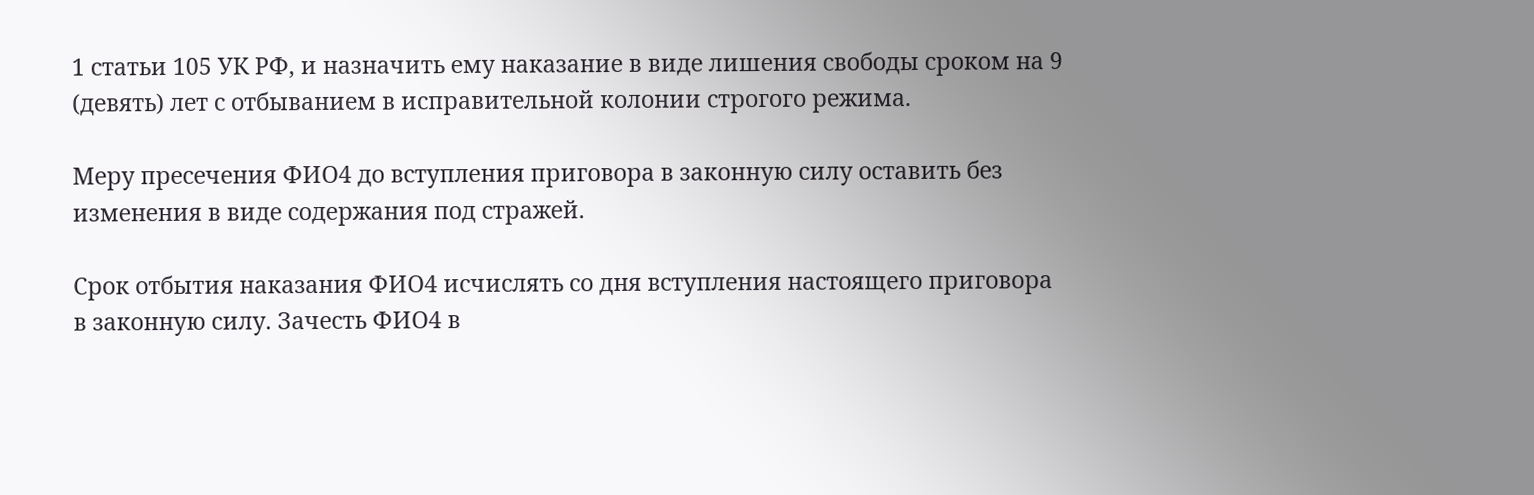1 статьи 105 УК РФ, и назначить ему наказание в виде лишения свободы сроком на 9 (девять) лет с отбыванием в исправительной колонии строгого режима.

Меру пресечения ФИО4 до вступления приговора в законную силу оставить без изменения в виде содержания под стражей.

Срок отбытия наказания ФИО4 исчислять со дня вступления настоящего приговора в законную силу. Зачесть ФИО4 в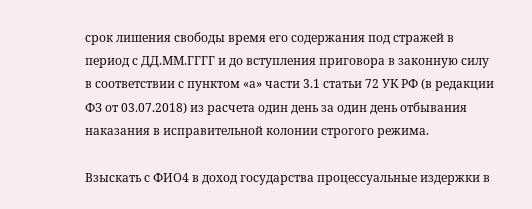срок лишения свободы время его содержания под стражей в период с ДД.ММ.ГГГГ и до вступления приговора в законную силу в соответствии с пунктом «а» части 3.1 статьи 72 УК РФ (в редакции ФЗ от 03.07.2018) из расчета один день за один день отбывания наказания в исправительной колонии строгого режима.

Взыскать с ФИО4 в доход государства процессуальные издержки в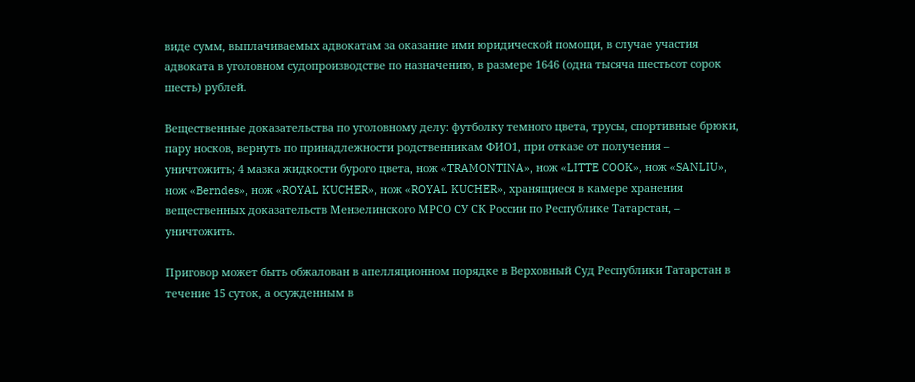виде сумм, выплачиваемых адвокатам за оказание ими юридической помощи, в случае участия адвоката в уголовном судопроизводстве по назначению, в размере 1646 (одна тысяча шестьсот сорок шесть) рублей.

Вещественные доказательства по уголовному делу: футболку темного цвета, трусы, спортивные брюки, пару носков, вернуть по принадлежности родственникам ФИО1, при отказе от получения – уничтожить; 4 мазка жидкости бурого цвета, нож «TRAMONTINA», нож «LITTE COOK», нож «SANLIU», нож «Berndes», нож «ROYAL KUCHER», нож «ROYAL KUCHER», хранящиеся в камере хранения вещественных доказательств Мензелинского МРСО СУ СК России по Республике Татарстан, – уничтожить.

Приговор может быть обжалован в апелляционном порядке в Верховный Суд Республики Татарстан в течение 15 суток, а осужденным в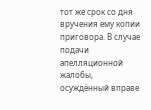тот же срок со дня вручения ему копии приговора. В случае подачи апелляционной жалобы, осуждённый вправе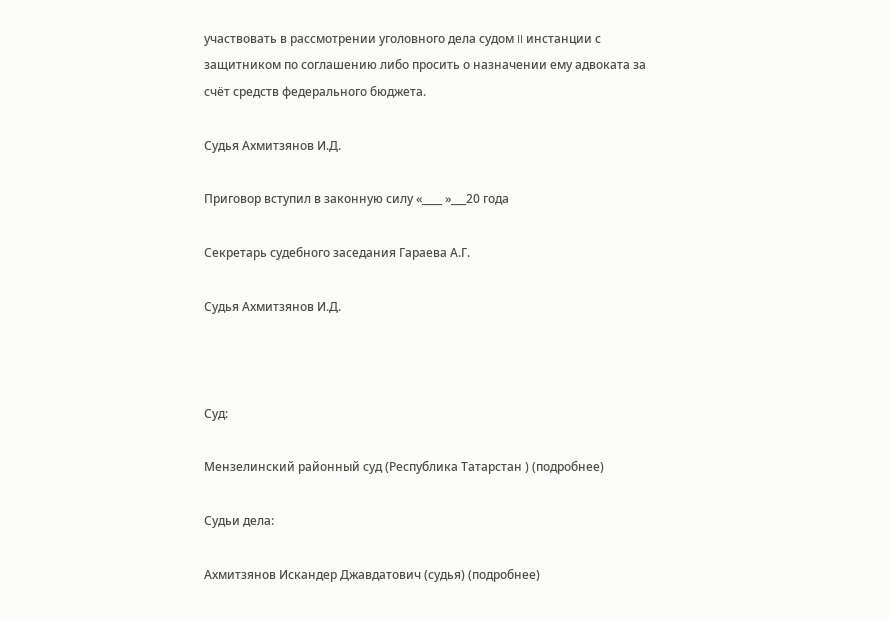участвовать в рассмотрении уголовного дела судом II инстанции с защитником по соглашению либо просить о назначении ему адвоката за счёт средств федерального бюджета.

Судья Ахмитзянов И.Д.

Приговор вступил в законную силу «____ »___20 года

Секретарь судебного заседания Гараева А.Г.

Судья Ахмитзянов И.Д.



Суд:

Мензелинский районный суд (Республика Татарстан ) (подробнее)

Судьи дела:

Ахмитзянов Искандер Джавдатович (судья) (подробнее)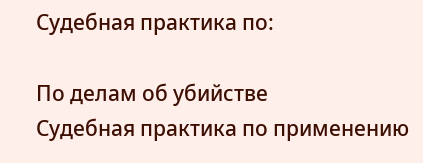Судебная практика по:

По делам об убийстве
Судебная практика по применению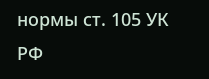нормы ст. 105 УК РФ